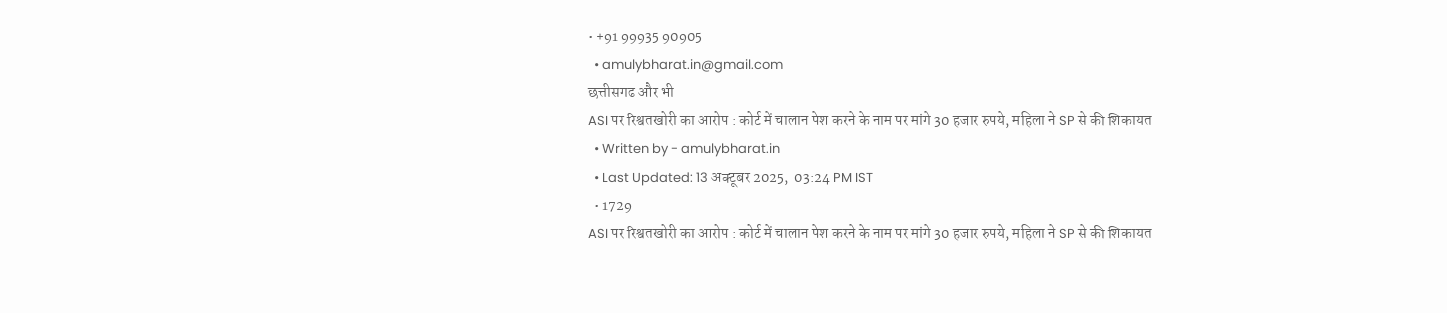• +91 99935 90905
  • amulybharat.in@gmail.com
छत्तीसगढ और भी
ASI पर रिश्वतखोरी का आरोप : कोर्ट में चालान पेश करने के नाम पर मांगे 30 हजार रुपये, महिला ने SP से की शिकायत
  • Written by - amulybharat.in
  • Last Updated: 13 अक्टूबर 2025,  03:24 PM IST
  • 1729
ASI पर रिश्वतखोरी का आरोप : कोर्ट में चालान पेश करने के नाम पर मांगे 30 हजार रुपये, महिला ने SP से की शिकायत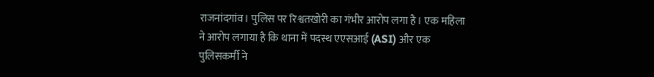राजनांदगांव। पुलिस पर रिश्वतखोरी का गंभीर आरोप लगा है। एक महिला ने आरोप लगाया है कि थाना में पदस्थ एएसआई (ASI) और एक पुलिसकर्मी ने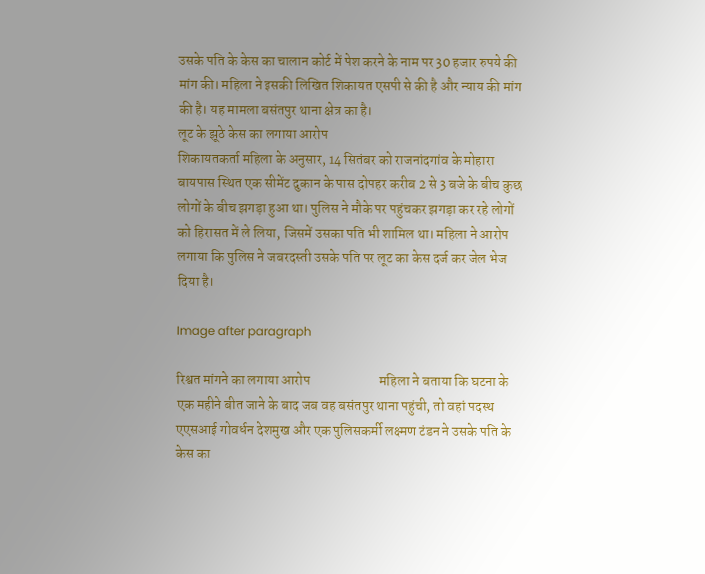उसके पति के केस का चालान कोर्ट में पेश करने के नाम पर 30 हजार रुपये की मांग की। महिला ने इसकी लिखित शिकायत एसपी से की है और न्याय की मांग की है। यह मामला बसंतपुर थाना क्षेत्र का है।
लूट के झूठे केस का लगाया आरोप
शिकायतकर्ता महिला के अनुसार, 14 सितंबर को राजनांदगांव के मोहारा बायपास स्थित एक सीमेंट दुकान के पास दोपहर करीब 2 से 3 बजे के बीच कुछ लोगों के बीच झगड़ा हुआ था। पुलिस ने मौके पर पहुंचकर झगड़ा कर रहे लोगों को हिरासत में ले लिया, जिसमें उसका पति भी शामिल था। महिला ने आरोप लगाया कि पुलिस ने जबरदस्ती उसके पति पर लूट का केस दर्ज कर जेल भेज दिया है।

Image after paragraph

रिश्वत मांगने का लगाया आरोप                         महिला ने बताया कि घटना के एक महीने बीत जाने के बाद जब वह बसंतपुर थाना पहुंची, तो वहां पदस्थ एएसआई गोवर्धन देशमुख और एक पुलिसकर्मी लक्ष्मण टंडन ने उसके पति के केस का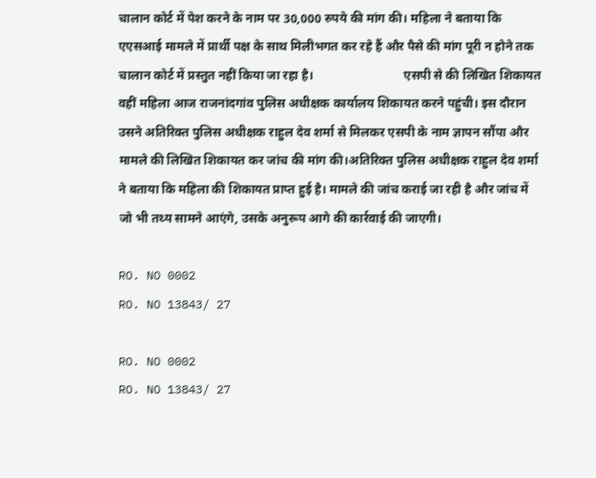चालान कोर्ट में पेश करने के नाम पर 30,000 रुपये की मांग की। महिला ने बताया कि एएसआई मामले में प्रार्थी पक्ष के साथ मिलीभगत कर रहे हैं और पैसे की मांग पूरी न होने तक चालान कोर्ट में प्रस्तुत नहीं किया जा रहा है।                             एसपी से की लिखित शिकायत                            वहीं महिला आज राजनांदगांव पुलिस अधीक्षक कार्यालय शिकायत करने पहुंची। इस दौरान उसने अतिरिक्त पुलिस अधीक्षक राहुल देव शर्मा से मिलकर एसपी के नाम ज्ञापन सौंपा और मामले की लिखित शिकायत कर जांच की मांग की।अतिरिक्त पुलिस अधीक्षक राहुल देव शर्मा ने बताया कि महिला की शिकायत प्राप्त हुई है। मामले की जांच कराई जा रही है और जांच में जो भी तथ्य सामने आएंगे, उसके अनुरूप आगे की कार्रवाई की जाएगी।

RO. NO 0002
RO. NO 13843/ 27

RO. NO 0002
RO. NO 13843/ 27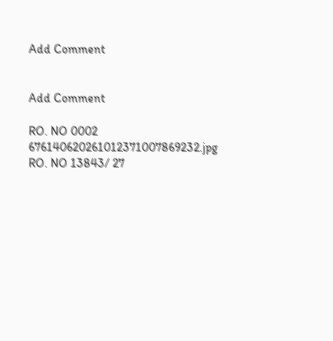Add Comment


Add Comment

RO. NO 0002
676140620261012371007869232.jpg
RO. NO 13843/ 27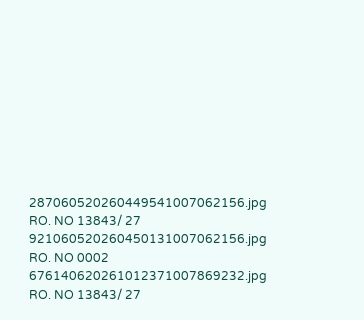287060520260449541007062156.jpg
RO. NO 13843/ 27
921060520260450131007062156.jpg
RO. NO 0002
676140620261012371007869232.jpg
RO. NO 13843/ 27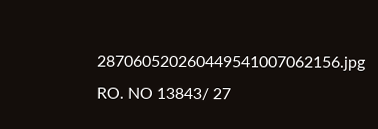287060520260449541007062156.jpg
RO. NO 13843/ 27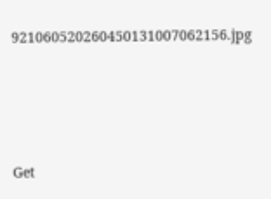921060520260450131007062156.jpg





Get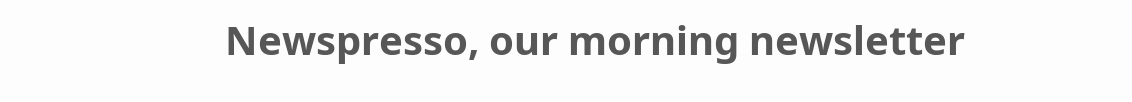Newspresso, our morning newsletter